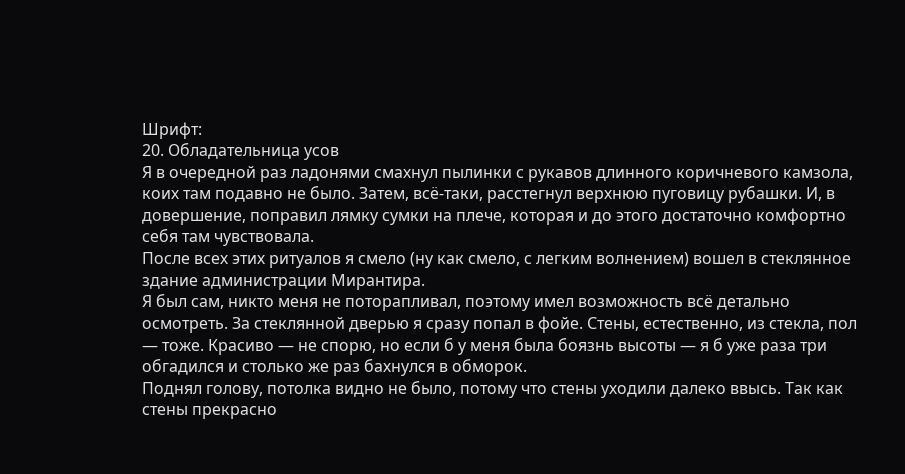Шрифт:
20. Обладательница усов
Я в очередной раз ладонями смахнул пылинки с рукавов длинного коричневого камзола, коих там подавно не было. Затем, всё-таки, расстегнул верхнюю пуговицу рубашки. И, в довершение, поправил лямку сумки на плече, которая и до этого достаточно комфортно себя там чувствовала.
После всех этих ритуалов я смело (ну как смело, с легким волнением) вошел в стеклянное здание администрации Мирантира.
Я был сам, никто меня не поторапливал, поэтому имел возможность всё детально осмотреть. За стеклянной дверью я сразу попал в фойе. Стены, естественно, из стекла, пол — тоже. Красиво — не спорю, но если б у меня была боязнь высоты — я б уже раза три обгадился и столько же раз бахнулся в обморок.
Поднял голову, потолка видно не было, потому что стены уходили далеко ввысь. Так как стены прекрасно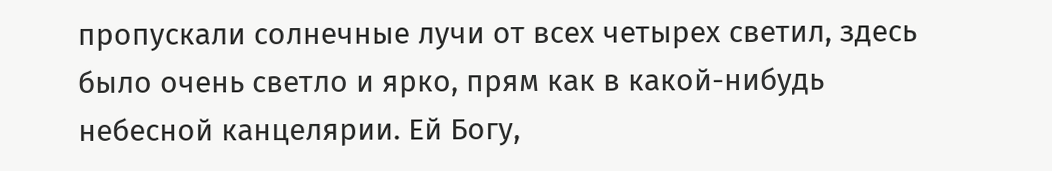пропускали солнечные лучи от всех четырех светил, здесь было очень светло и ярко, прям как в какой-нибудь небесной канцелярии. Ей Богу,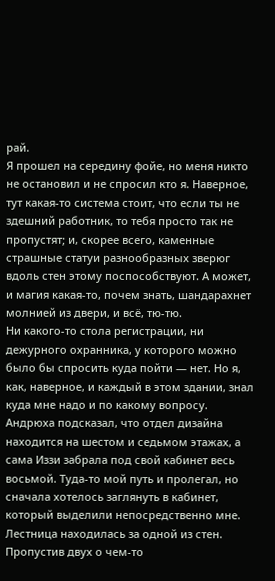рай.
Я прошел на середину фойе, но меня никто не остановил и не спросил кто я. Наверное, тут какая-то система стоит, что если ты не здешний работник, то тебя просто так не пропустят; и, скорее всего, каменные страшные статуи разнообразных зверюг вдоль стен этому поспособствуют. А может, и магия какая-то, почем знать, шандарахнет молнией из двери, и всё, тю-тю.
Ни какого-то стола регистрации, ни дежурного охранника, у которого можно было бы спросить куда пойти — нет. Но я, как, наверное, и каждый в этом здании, знал куда мне надо и по какому вопросу.
Андрюха подсказал, что отдел дизайна находится на шестом и седьмом этажах, а сама Иззи забрала под свой кабинет весь восьмой. Туда-то мой путь и пролегал, но сначала хотелось заглянуть в кабинет, который выделили непосредственно мне.
Лестница находилась за одной из стен. Пропустив двух о чем-то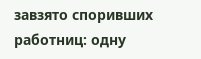завзято споривших работниц: одну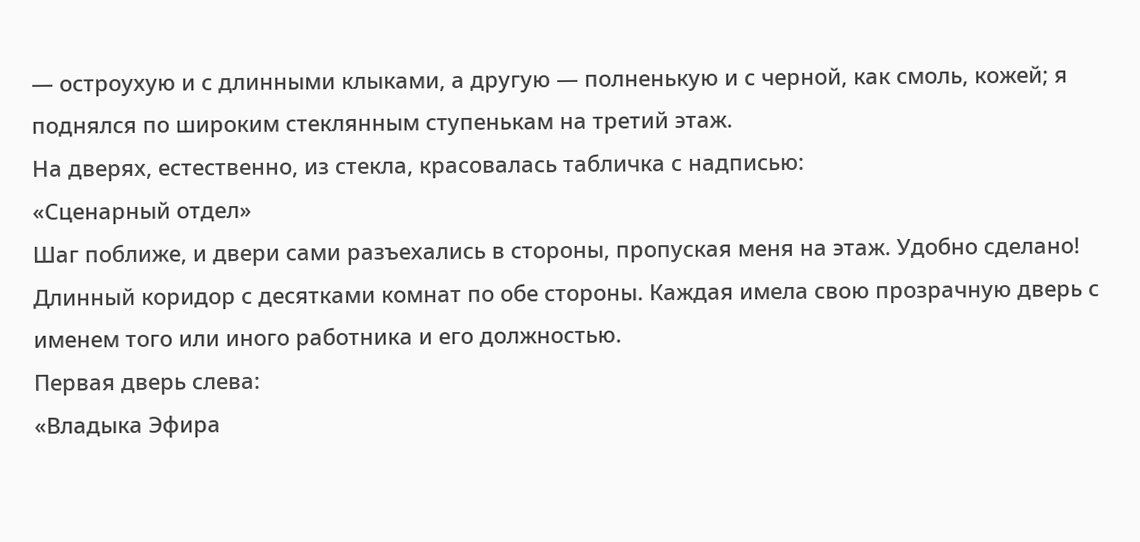— остроухую и с длинными клыками, а другую — полненькую и с черной, как смоль, кожей; я поднялся по широким стеклянным ступенькам на третий этаж.
На дверях, естественно, из стекла, красовалась табличка с надписью:
«Сценарный отдел»
Шаг поближе, и двери сами разъехались в стороны, пропуская меня на этаж. Удобно сделано! Длинный коридор с десятками комнат по обе стороны. Каждая имела свою прозрачную дверь с именем того или иного работника и его должностью.
Первая дверь слева:
«Владыка Эфира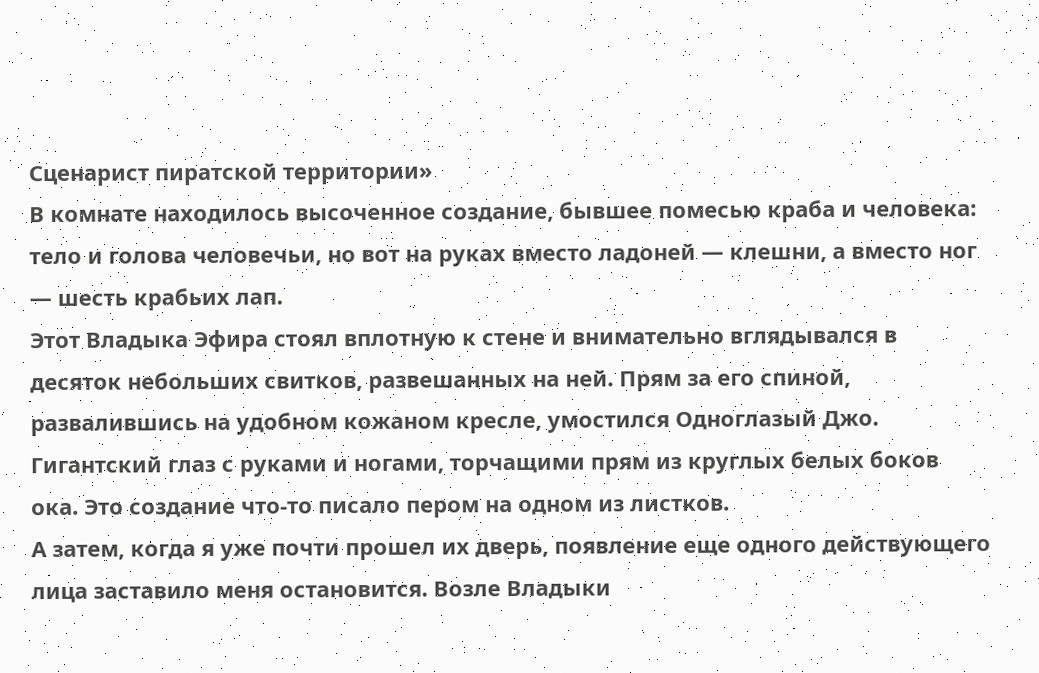Сценарист пиратской территории»
В комнате находилось высоченное создание, бывшее помесью краба и человека: тело и голова человечьи, но вот на руках вместо ладоней — клешни, а вместо ног — шесть крабьих лап.
Этот Владыка Эфира стоял вплотную к стене и внимательно вглядывался в десяток небольших свитков, развешанных на ней. Прям за его спиной, развалившись на удобном кожаном кресле, умостился Одноглазый Джо. Гигантский глаз с руками и ногами, торчащими прям из круглых белых боков ока. Это создание что-то писало пером на одном из листков.
А затем, когда я уже почти прошел их дверь, появление еще одного действующего лица заставило меня остановится. Возле Владыки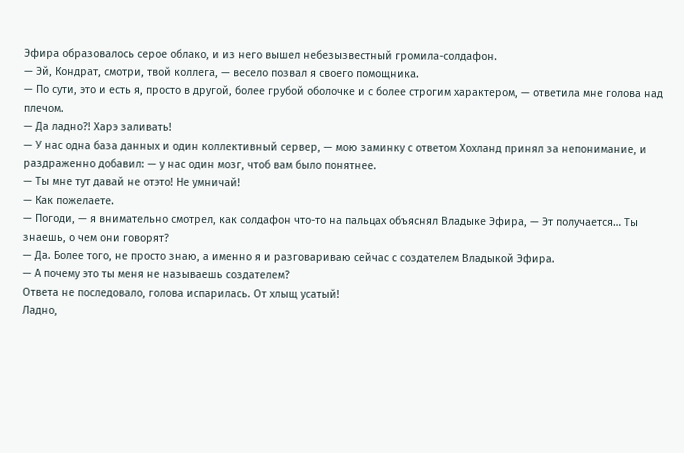Эфира образовалось серое облако, и из него вышел небезызвестный громила-солдафон.
— Эй, Кондрат, смотри, твой коллега, — весело позвал я своего помощника.
— По сути, это и есть я, просто в другой, более грубой оболочке и с более строгим характером, — ответила мне голова над плечом.
— Да ладно?! Харэ заливать!
— У нас одна база данных и один коллективный сервер, — мою заминку с ответом Хохланд принял за непонимание, и раздраженно добавил: — у нас один мозг, чтоб вам было понятнее.
— Ты мне тут давай не отэто! Не умничай!
— Как пожелаете.
— Погоди, — я внимательно смотрел, как солдафон что-то на пальцах объяснял Владыке Эфира, — Эт получается… Ты знаешь, о чем они говорят?
— Да. Более того, не просто знаю, а именно я и разговариваю сейчас с создателем Владыкой Эфира.
— А почему это ты меня не называешь создателем?
Ответа не последовало, голова испарилась. От хлыщ усатый!
Ладно,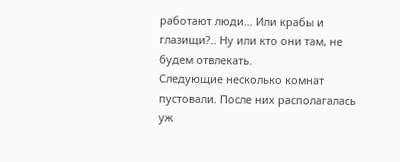работают люди… Или крабы и глазищи?.. Ну или кто они там, не будем отвлекать.
Следующие несколько комнат пустовали. После них располагалась уж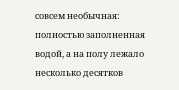совсем необычная: полностью заполненная водой, а на полу лежало несколько десятков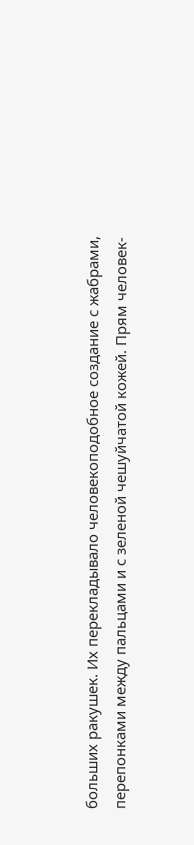больших ракушек. Их перекладывало человекоподобное создание с жабрами, перепонками между пальцами и с зеленой чешуйчатой кожей. Прям человек-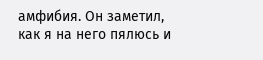амфибия. Он заметил, как я на него пялюсь и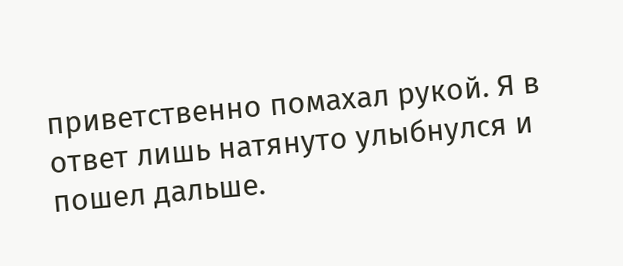приветственно помахал рукой. Я в ответ лишь натянуто улыбнулся и пошел дальше.